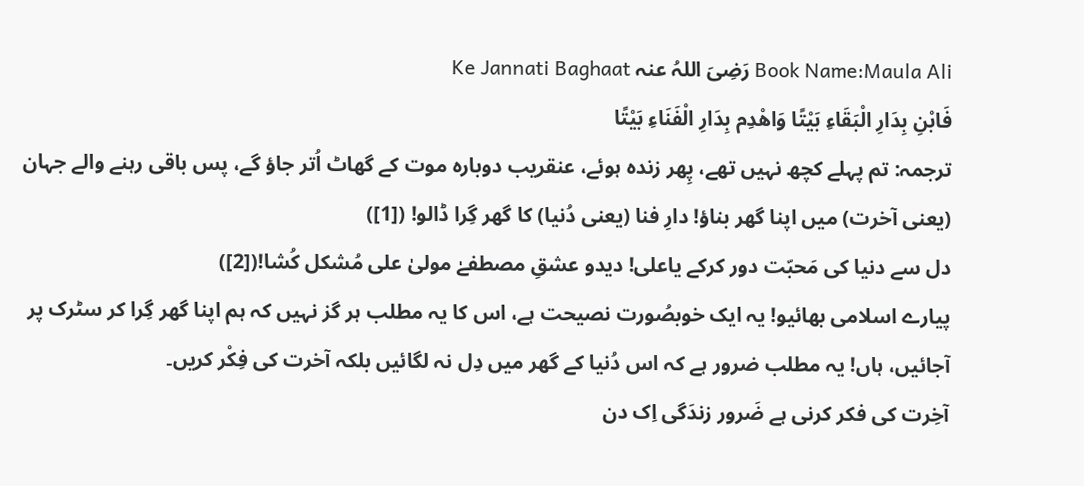Book Name:Maula Ali رَضِیَ اللہُ عنہ Ke Jannati Baghaat
فَابْنِ بِدَارِ الْبَقَاءِ بَيْتًا وَاهْدِم بِدَارِ الْفَنَاءِ بَيْتًا
ترجمہ: تم پہلے کچھ نہیں تھے، پِھر زندہ ہوئے، عنقریب دوبارہ موت کے گھاٹ اُتر جاؤ گے، پس باقی رہنے والے جہان (یعنی آخرت) میں اپنا گھر بناؤ! دارِ فنا (یعنی دُنیا) کا گھر گِرا ڈالو! ([1])
دل سے دنیا کی مَحبّت دور کرکے یاعلی! دیدو عشقِ مصطفےٰ مولیٰ علی مُشکل کُشا!([2])
پیارے اسلامی بھائیو! یہ ایک خوبصُورت نصیحت ہے، اس کا یہ مطلب ہر گز نہیں کہ ہم اپنا گھر گِرا کر سٹرک پر آجائیں، ہاں! یہ مطلب ضرور ہے کہ اس دُنیا کے گھر میں دِل نہ لگائیں بلکہ آخرت کی فِکْر کریں۔
آخِرت کی فکر کرنی ہے ضَرور زندَگی اِک دن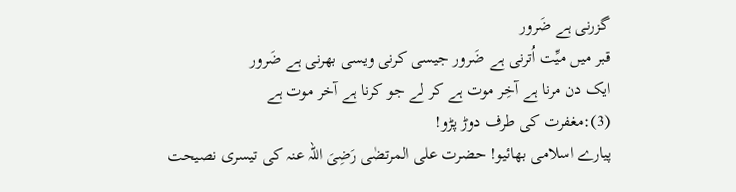گزرنی ہے ضَرور
قبر میں میِّت اُترنی ہے ضَرور جیسی کرنی ویسی بھرنی ہے ضَرور
ایک دن مرنا ہے آخِر موت ہے کر لے جو کرنا ہے آخر موت ہے
(3):مغفرت کی طرف دوڑ پڑو!
پیارے اسلامی بھائیو! حضرت علی المرتضٰی رَضِیَ اللہ عنہ کی تیسری نصیحت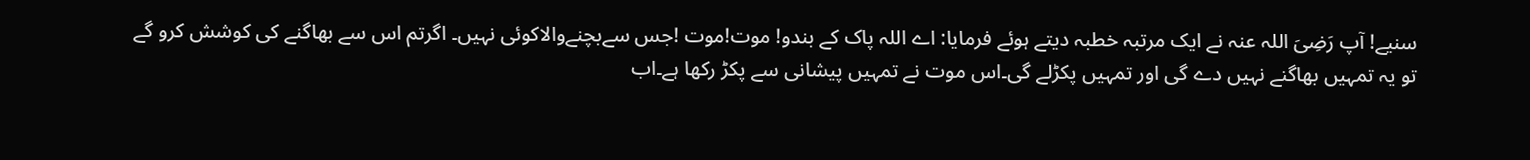سنیے! آپ رَضِیَ اللہ عنہ نے ایک مرتبہ خطبہ دیتے ہوئے فرمایا: اے اللہ پاک کے بندو! موت!موت !جس سےبچنےوالاکوئی نہیں۔ اگرتم اس سے بھاگنے کی کوشش کرو گے تو یہ تمہیں بھاگنے نہیں دے گی اور تمہیں پکڑلے گی۔اس موت نے تمہیں پیشانی سے پکڑ رکھا ہے۔اب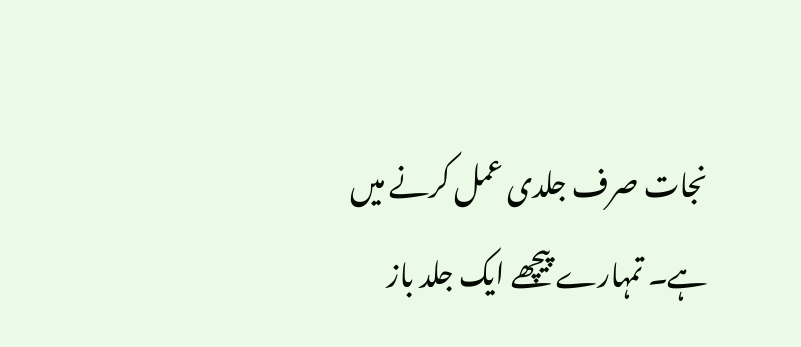نجات صرف جلدی عمل کرنے میں ہے۔ تمہارے پیچھے ایک جلد باز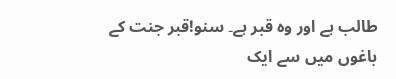طالب ہے اور وہ قبر ہے۔ سنو!قبر جنت کے باغوں میں سے ایک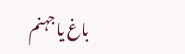باغ یا جہنم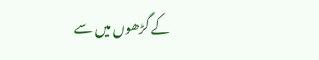کے گڑھوں میں سے